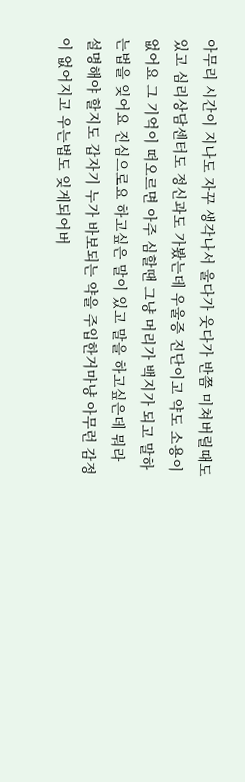아무리 시간이 지나도 자꾸 생각나서 울다가 웃다가 반쯤 미쳐버릴때도 있고 심리상담센터도 정신과도 가봤는데 우울증 진단이고 약도 소용이 없어요 그 기억이 떠오르면 아주 심할땐 그냥 머리가 백지가 되고 말하는법을 잊어요 진심으로요 하고싶은 말이 있고 말을 하고싶은데 뭐라 설명해야 할지도 갑자기 누가 바보되는 약을 주입한거마냥 아무런 감정이 없어지고 우는법도 잊게되어버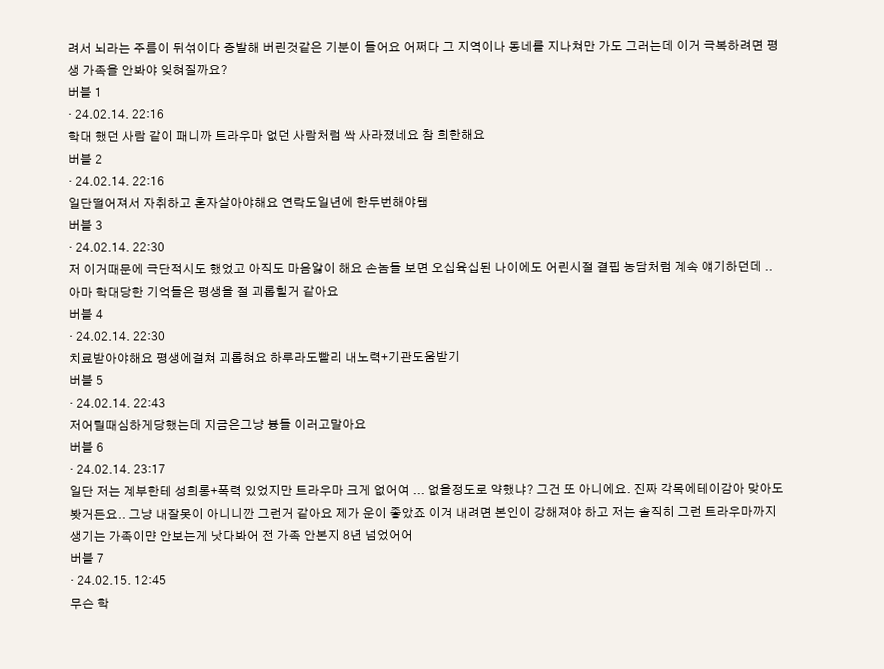려서 뇌라는 주름이 뒤섞이다 증발해 버린것같은 기분이 들어요 어쩌다 그 지역이나 동네를 지나쳐만 가도 그러는데 이거 극복하려면 평생 가족을 안봐야 잊혀질까요?
버블 1
· 24.02.14. 22:16
학대 했던 사람 같이 패니까 트라우마 없던 사람처럼 싹 사라졌네요 참 희한해요
버블 2
· 24.02.14. 22:16
일단떨어져서 자취하고 혼자살아야해요 연락도일년에 한두번해야됌
버블 3
· 24.02.14. 22:30
저 이거때문에 극단적시도 했었고 아직도 마음앓이 해요 손놈들 보면 오십육십된 나이에도 어린시절 결핍 농담처럼 계속 얘기하던데 .. 아마 학대당한 기억들은 평생을 절 괴롭힐거 같아요
버블 4
· 24.02.14. 22:30
치료받아야해요 평생에걸쳐 괴롭혀요 하루라도빨리 내노력+기관도움받기
버블 5
· 24.02.14. 22:43
저어릴때심하게당했는데 지금은그냥 븅들 이러고말아요
버블 6
· 24.02.14. 23:17
일단 저는 계부한테 성희롱+폭력 있었지만 트라우마 크게 없어여 ... 없을정도로 약했냐? 그건 또 아니에요. 진짜 각목에테이감아 맞아도 봣거든요.. 그냥 내잘못이 아니니깐 그런거 같아요 제가 운이 좋았죠 이겨 내려면 본인이 강해져야 하고 저는 솔직히 그런 트라우마까지 생기는 가족이먄 안보는게 낫다봐어 전 가족 안본지 8년 넘었어어
버블 7
· 24.02.15. 12:45
무슨 학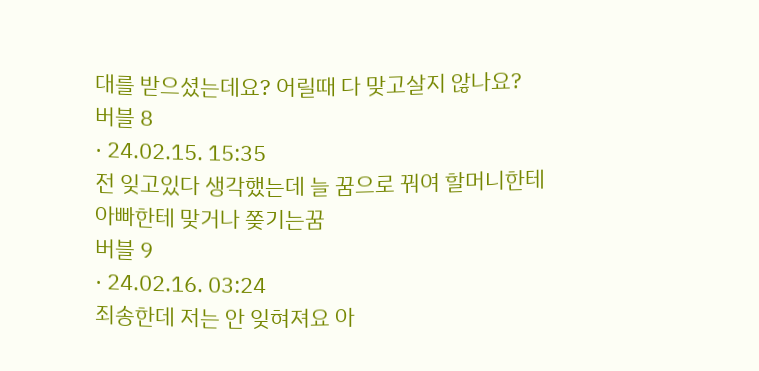대를 받으셨는데요? 어릴때 다 맞고살지 않나요?
버블 8
· 24.02.15. 15:35
전 잊고있다 생각했는데 늘 꿈으로 꿔여 할머니한테 아빠한테 맞거나 쫒기는꿈
버블 9
· 24.02.16. 03:24
죄송한데 저는 안 잊혀져요 아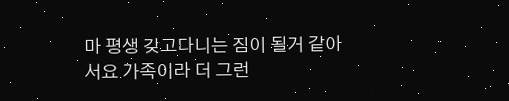마 평생 갖고다니는 짐이 될거 같아서요 가족이라 더 그런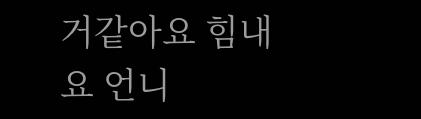거같아요 힘내요 언니